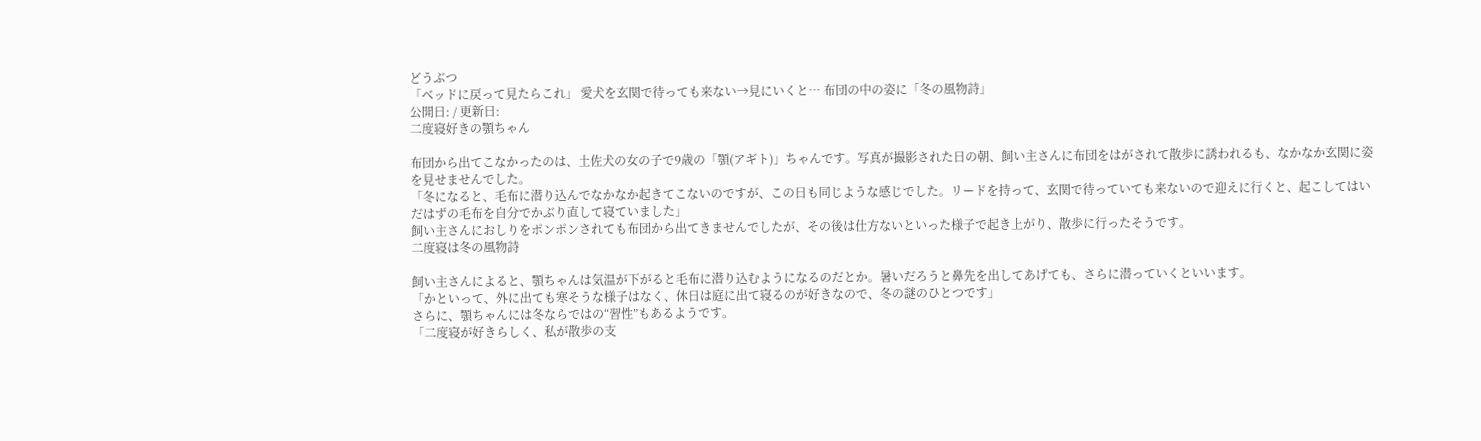どうぶつ
「ベッドに戻って見たらこれ」 愛犬を玄関で待っても来ない→見にいくと… 布団の中の姿に「冬の風物詩」
公開日: / 更新日:
二度寝好きの顎ちゃん

布団から出てこなかったのは、土佐犬の女の子で9歳の「顎(アギト)」ちゃんです。写真が撮影された日の朝、飼い主さんに布団をはがされて散歩に誘われるも、なかなか玄関に姿を見せませんでした。
「冬になると、毛布に潜り込んでなかなか起きてこないのですが、この日も同じような感じでした。リードを持って、玄関で待っていても来ないので迎えに行くと、起こしてはいだはずの毛布を自分でかぶり直して寝ていました」
飼い主さんにおしりをポンポンされても布団から出てきませんでしたが、その後は仕方ないといった様子で起き上がり、散歩に行ったそうです。
二度寝は冬の風物詩

飼い主さんによると、顎ちゃんは気温が下がると毛布に潜り込むようになるのだとか。暑いだろうと鼻先を出してあげても、さらに潜っていくといいます。
「かといって、外に出ても寒そうな様子はなく、休日は庭に出て寝るのが好きなので、冬の謎のひとつです」
さらに、顎ちゃんには冬ならではの“習性”もあるようです。
「二度寝が好きらしく、私が散歩の支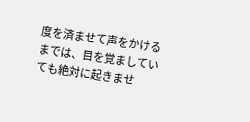度を済ませて声をかけるまでは、目を覚ましていても絶対に起きませ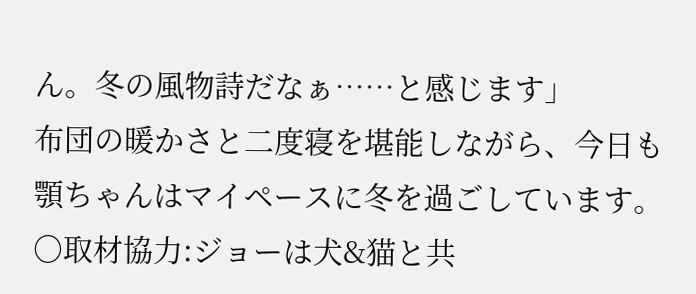ん。冬の風物詩だなぁ……と感じます」
布団の暖かさと二度寝を堪能しながら、今日も顎ちゃんはマイペースに冬を過ごしています。
○取材協力:ジョーは犬&猫と共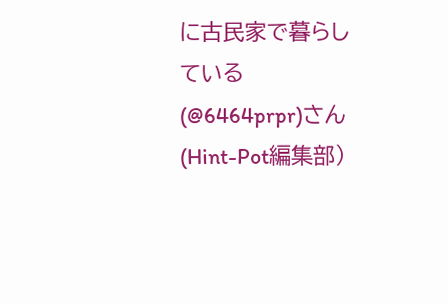に古民家で暮らしている(@6464prpr)さん
(Hint-Pot編集部)